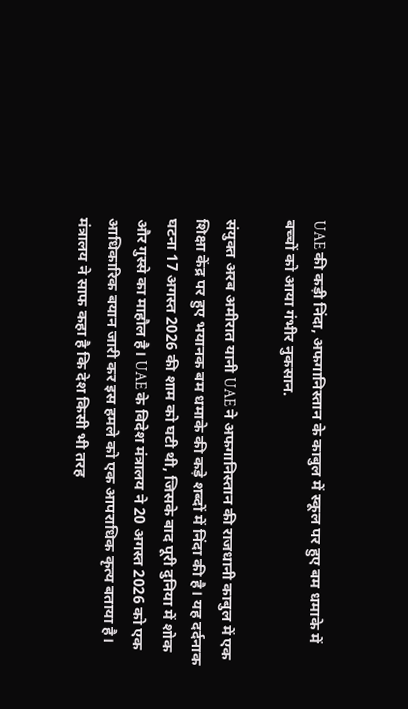UAE की कड़ी निंदा, अफगानिस्तान के काबुल में स्कूल पर हुए बम धमाके में बच्चों को आया गंभीर नुकसान.

संयुक्त अरब अमीरात यानी UAE ने अफगानिस्तान की राजधानी काबुल में एक शिक्षा केंद्र पर हुए भयानक बम धमाके की कड़े शब्दों में निंदा की है। यह दर्दनाक घटना 17 अगस्त 2026 की शाम को घटी थी, जिसके बाद पूरी दुनिया में शोक और गुस्से का माहौल है। UAE के विदेश मंत्रालय ने 20 अगस्त 2026 को एक आधिकारिक बयान जारी कर इस हमले को एक आपराधिक कृत्य बताया है। मंत्रालय ने साफ कहा है कि देश किसी भी तरह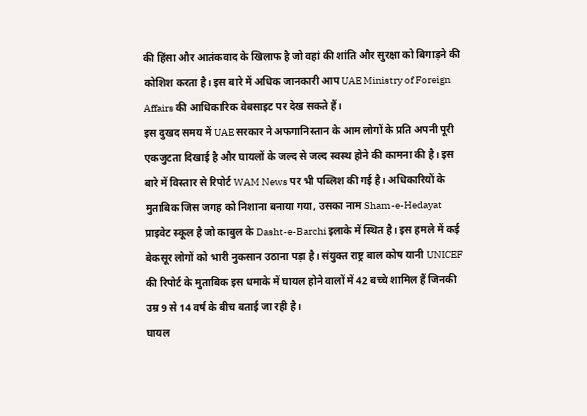की हिंसा और आतंकवाद के खिलाफ है जो वहां की शांति और सुरक्षा को बिगाड़ने की कोशिश करता है। इस बारे में अधिक जानकारी आप UAE Ministry of Foreign Affairs की आधिकारिक वेबसाइट पर देख सकते हैं।
इस दुखद समय में UAE सरकार ने अफगानिस्तान के आम लोगों के प्रति अपनी पूरी एकजुटता दिखाई है और घायलों के जल्द से जल्द स्वस्थ होने की कामना की है। इस बारे में विस्तार से रिपोर्ट WAM News पर भी पब्लिश की गई है। अधिकारियों के मुताबिक जिस जगह को निशाना बनाया गया, उसका नाम Sham-e-Hedayat प्राइवेट स्कूल है जो काबुल के Dasht-e-Barchi इलाके में स्थित है। इस हमले में कई बेकसूर लोगों को भारी नुकसान उठाना पड़ा है। संयुक्त राष्ट्र बाल कोष यानी UNICEF की रिपोर्ट के मुताबिक इस धमाके में घायल होने वालों में 42 बच्चे शामिल हैं जिनकी उम्र 9 से 14 वर्ष के बीच बताई जा रही है।
घायल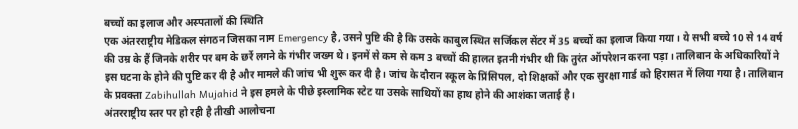बच्चों का इलाज और अस्पतालों की स्थिति
एक अंतरराष्ट्रीय मेडिकल संगठन जिसका नाम Emergency है, उसने पुष्टि की है कि उसके काबुल स्थित सर्जिकल सेंटर में 35 बच्चों का इलाज किया गया। ये सभी बच्चे 10 से 14 वर्ष की उम्र के हैं जिनके शरीर पर बम के छर्रे लगने के गंभीर जख्म थे। इनमें से कम से कम 3 बच्चों की हालत इतनी गंभीर थी कि तुरंत ऑपरेशन करना पड़ा। तालिबान के अधिकारियों ने इस घटना के होने की पुष्टि कर दी है और मामले की जांच भी शुरू कर दी है। जांच के दौरान स्कूल के प्रिंसिपल, दो शिक्षकों और एक सुरक्षा गार्ड को हिरासत में लिया गया है। तालिबान के प्रवक्ता Zabihullah Mujahid ने इस हमले के पीछे इस्लामिक स्टेट या उसके साथियों का हाथ होने की आशंका जताई है।
अंतरराष्ट्रीय स्तर पर हो रही है तीखी आलोचना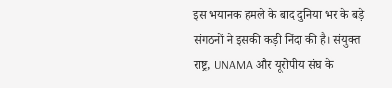इस भयानक हमले के बाद दुनिया भर के बड़े संगठनों ने इसकी कड़ी निंदा की है। संयुक्त राष्ट्र, UNAMA और यूरोपीय संघ के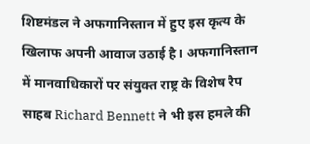शिष्टमंडल ने अफगानिस्तान में हुए इस कृत्य के खिलाफ अपनी आवाज उठाई है। अफगानिस्तान में मानवाधिकारों पर संयुक्त राष्ट्र के विशेष रैप साहब Richard Bennett ने भी इस हमले की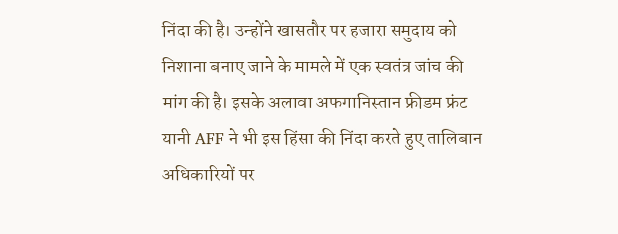निंदा की है। उन्होंने खासतौर पर हजारा समुदाय को निशाना बनाए जाने के मामले में एक स्वतंत्र जांच की मांग की है। इसके अलावा अफगानिस्तान फ्रीडम फ्रंट यानी AFF ने भी इस हिंसा की निंदा करते हुए तालिबान अधिकारियों पर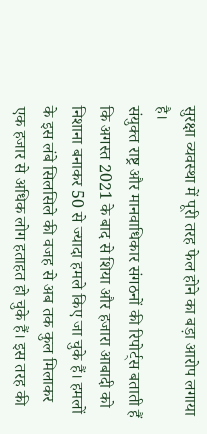सुरक्षा व्यवस्था में पूरी तरह फेल होने का बड़ा आरोप लगाया है।
संयुक्त राष्ट्र और मानवाधिकार संगठनों की रिपोर्ट्स बताती हैं कि अगस्त 2021 के बाद से शिया और हजारा आबादी को निशाना बनाकर 50 से ज्यादा हमले किए जा चुके हैं। हमलों के इस लंबे सिलसिले की वजह से अब तक कुल मिलाकर एक हजार से अधिक लोग हताहत हो चुके हैं। इस तरह की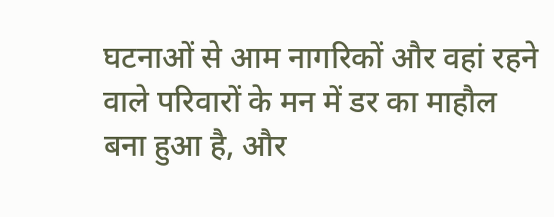घटनाओं से आम नागरिकों और वहां रहने वाले परिवारों के मन में डर का माहौल बना हुआ है, और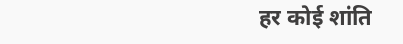हर कोई शांति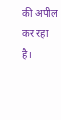की अपील कर रहा है।